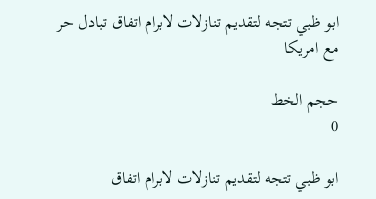ابو ظبي تتجه لتقديم تنازلات لابرام اتفاق تبادل حر مع امريكا

حجم الخط
0

ابو ظبي تتجه لتقديم تنازلات لابرام اتفاق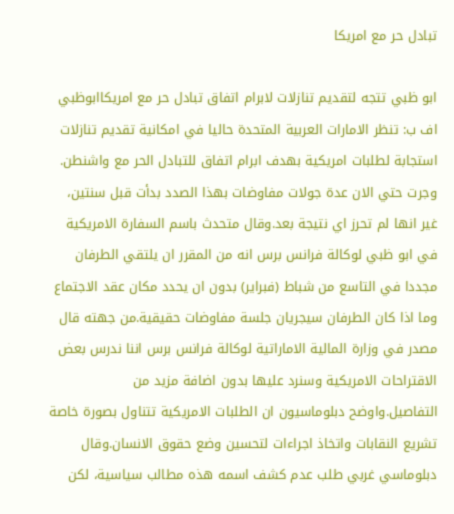تبادل حر مع امريكا

ابو ظبي تتجه لتقديم تنازلات لابرام اتفاق تبادل حر مع امريكاابوظبي اف ب: تنظر الامارات العربية المتحدة حاليا في امكانية تقديم تنازلات استجابة لطلبات امريكية بهدف ابرام اتفاق للتبادل الحر مع واشنطن. وجرت حتي الان عدة جولات مفاوضات بهذا الصدد بدأت قبل سنتين، غير انها لم تحرز اي نتيجة بعد.وقال متحدث باسم السفارة الامريكية في ابو ظبي لوكالة فرانس برس انه من المقرر ان يلتقي الطرفان مجددا في التاسع من شباط (فبراير) بدون ان يحدد مكان عقد الاجتماع وما اذا كان الطرفان سيجريان جلسة مفاوضات حقيقية.من جهته قال مصدر في وزارة المالية الاماراتية لوكالة فرانس برس اننا ندرس بعض الاقتراحات الامريكية وسنرد عليها بدون اضافة مزيد من التفاصيل.واوضح دبلوماسيون ان الطلبات الامريكية تتناول بصورة خاصة تشريع النقابات واتخاذ اجراءات لتحسين وضع حقوق الانسان.وقال دبلوماسي غربي طلب عدم كشف اسمه هذه مطالب سياسية، لكن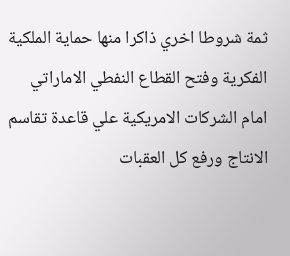ثمة شروطا اخري ذاكرا منها حماية الملكية الفكرية وفتح القطاع النفطي الاماراتي امام الشركات الامريكية علي قاعدة تقاسم الانتاج ورفع كل العقبات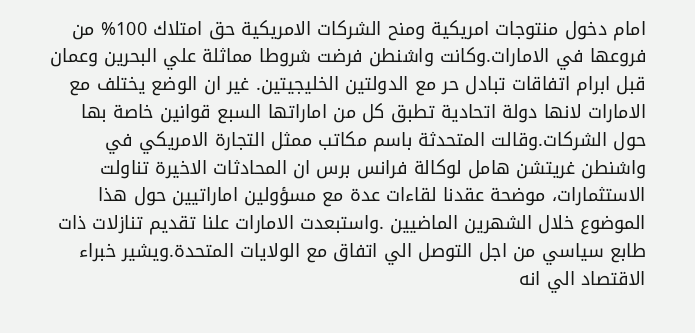امام دخول منتوجات امريكية ومنح الشركات الامريكية حق امتلاك 100% من فروعها في الامارات.وكانت واشنطن فرضت شروطا مماثلة علي البحرين وعمان قبل ابرام اتفاقات تبادل حر مع الدولتين الخليجيتين. غير ان الوضع يختلف مع الامارات لانها دولة اتحادية تطبق كل من اماراتها السبع قوانين خاصة بها حول الشركات.وقالت المتحدثة باسم مكاتب ممثل التجارة الامريكي في واشنطن غريتشن هامل لوكالة فرانس برس ان المحادثات الاخيرة تناولت الاستثمارات، موضحة عقدنا لقاءات عدة مع مسؤولين اماراتيين حول هذا الموضوع خلال الشهرين الماضيين .واستبعدت الامارات علنا تقديم تنازلات ذات طابع سياسي من اجل التوصل الي اتفاق مع الولايات المتحدة.ويشير خبراء الاقتصاد الي انه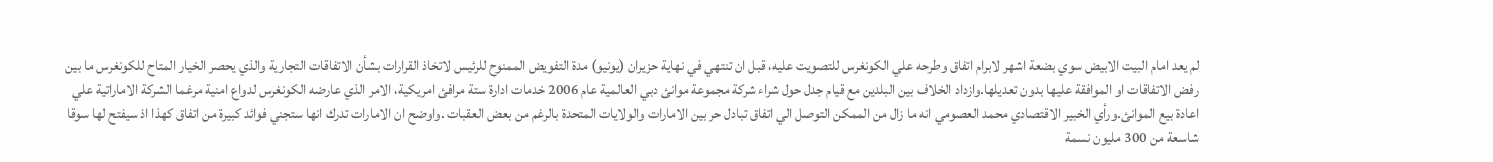لم يعد امام البيت الابيض سوي بضعة اشهر لابرام اتفاق وطرحه علي الكونغرس للتصويت عليه، قبل ان تنتهي في نهاية حزيران (يونيو) مدة التفويض الممنوح للرئيس لاتخاذ القرارات بشأن الاتفاقات التجارية والذي يحصر الخيار المتاح للكونغرس ما بين رفض الاتفاقات او الموافقة عليها بدون تعديلها.وازداد الخلاف بين البلدين مع قيام جدل حول شراء شركة مجموعة موانئ دبي العالمية عام 2006 خدمات ادارة ستة مرافئ امريكية، الامر الذي عارضه الكونغرس لدواع امنية مرغما الشركة الاماراتية علي اعادة بيع الموانئ.ورأي الخبير الاقتصادي محمد العصومي انه ما زال من الممكن التوصل الي اتفاق تبادل حر بين الامارات والولايات المتحدة بالرغم من بعض العقبات .واوضح ان الامارات تدرك انها ستجني فوائد كبيرة من اتفاق كهذا اذ سيفتح لها سوقا شاسعة من 300 مليون نسمة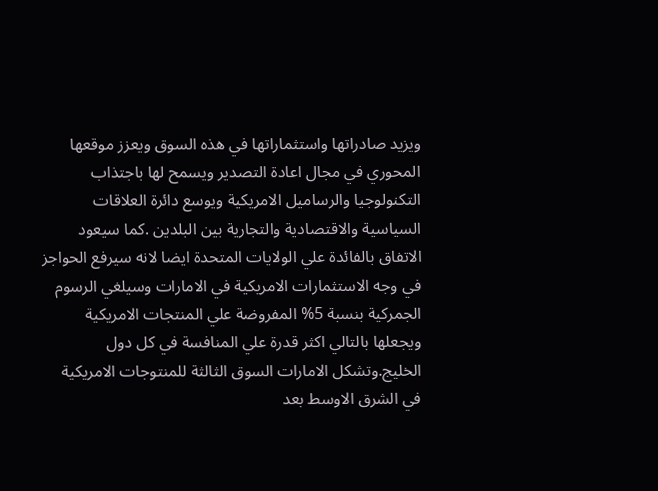ويزيد صادراتها واستثماراتها في هذه السوق ويعزز موقعها المحوري في مجال اعادة التصدير ويسمح لها باجتذاب التكنولوجيا والرساميل الامريكية ويوسع دائرة العلاقات السياسية والاقتصادية والتجارية بين البلدين .كما سيعود الاتفاق بالفائدة علي الولايات المتحدة ايضا لانه سيرفع الحواجز في وجه الاستثمارات الامريكية في الامارات وسيلغي الرسوم الجمركية بنسبة 5% المفروضة علي المنتجات الامريكية ويجعلها بالتالي اكثر قدرة علي المنافسة في كل دول الخليج.وتشكل الامارات السوق الثالثة للمنتوجات الامريكية في الشرق الاوسط بعد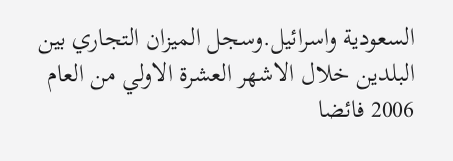السعودية واسرائيل.وسجل الميزان التجاري بين البلدين خلال الاشهر العشرة الاولي من العام 2006 فائضا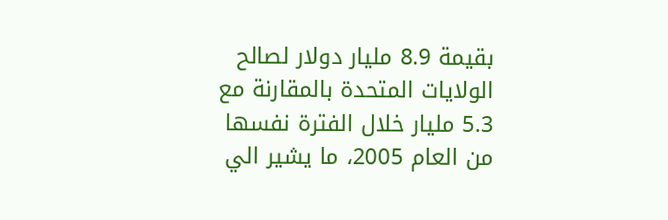بقيمة 8.9 مليار دولار لصالح الولايات المتحدة بالمقارنة مع 5.3 مليار خلال الفترة نفسها من العام 2005، ما يشير الي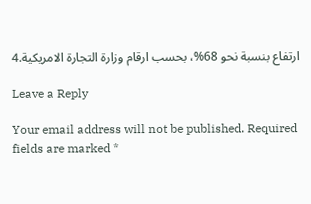ارتفاع بنسبة نحو 68%، بحسب ارقام وزارة التجارة الامريكية.4

Leave a Reply

Your email address will not be published. Required fields are marked *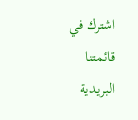اشترك في قائمتنا البريدية